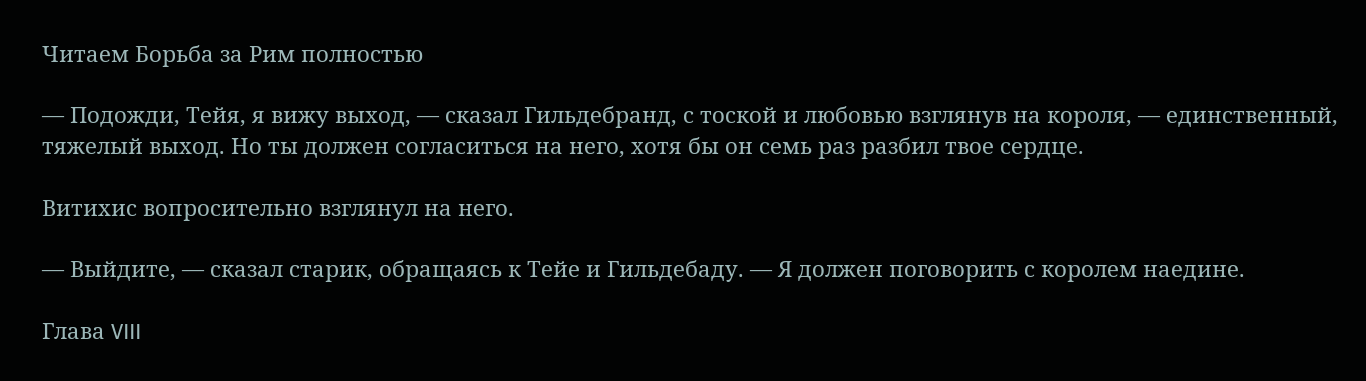Читаем Борьба за Рим полностью

— Подожди, Тейя, я вижу выход, — сказал Гильдебранд, с тоской и любовью взглянув на короля, — единственный, тяжелый выход. Но ты должен согласиться на него, хотя бы он семь раз разбил твое сердце.

Витихис вопросительно взглянул на него.

— Выйдите, — сказал старик, обращаясь к Тейе и Гильдебаду. — Я должен поговорить с королем наедине.

Глава VIII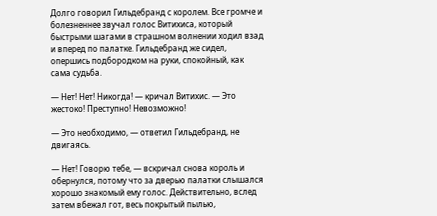Долго говорил Гильдебранд с королем. Все громче и болезненнее звучал голос Витихиса, который быстрыми шагами в страшном волнении ходил взад и вперед по палатке. Гильдебранд же сидел, опершись подбородком на руки, спокойный, как сама судьба.

— Нет! Нет! Никогда! — кричал Витихис. — Это жестоко! Преступно! Невозможно!

— Это необходимо, — ответил Гильдебранд, не двигаясь.

— Нет! Говорю тебе, — вскричал снова король и обернулся, потому что за дверью палатки слышался хорошо знакомый ему голос. Действительно, вслед затем вбежал гот, весь покрытый пылью,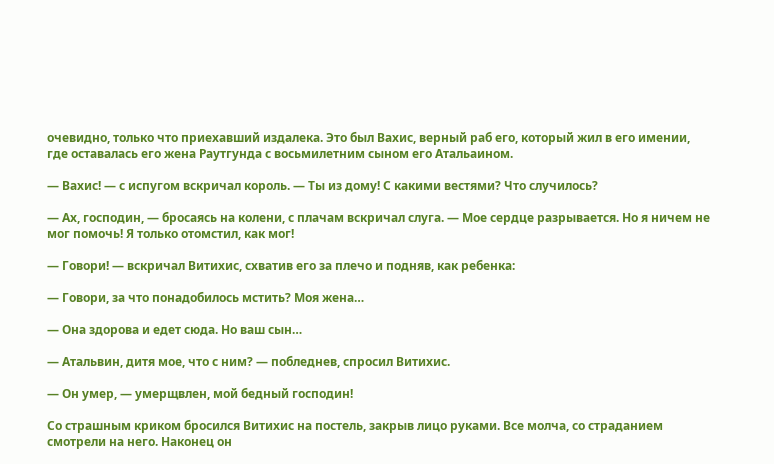очевидно, только что приехавший издалека. Это был Вахис, верный раб его, который жил в его имении, где оставалась его жена Раутгунда с восьмилетним сыном его Атальаином.

— Вахис! — с испугом вскричал король. — Ты из дому! С какими вестями? Что случилось?

— Ах, господин, — бросаясь на колени, с плачам вскричал слуга. — Мое сердце разрывается. Но я ничем не мог помочь! Я только отомстил, как мог!

— Говори! — вскричал Витихис, схватив его за плечо и подняв, как ребенка:

— Говори, за что понадобилось мстить? Моя жена…

— Она здорова и едет сюда. Но ваш сын…

— Атальвин, дитя мое, что с ним? — побледнев, спросил Витихис.

— Он умер, — умерщвлен, мой бедный господин!

Со страшным криком бросился Витихис на постель, закрыв лицо руками. Все молча, со страданием смотрели на него. Наконец он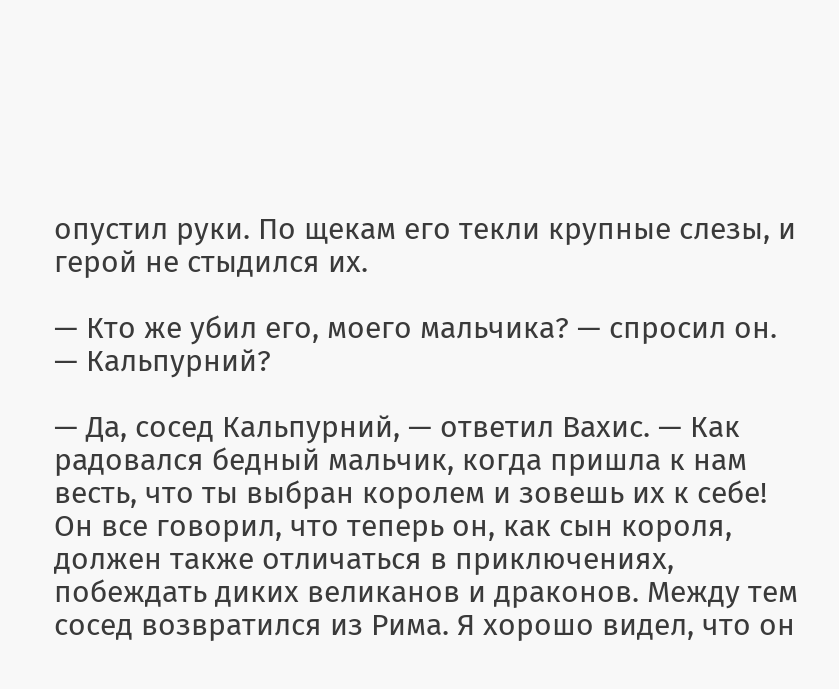опустил руки. По щекам его текли крупные слезы, и герой не стыдился их.

— Кто же убил его, моего мальчика? — спросил он. — Кальпурний?

— Да, сосед Кальпурний, — ответил Вахис. — Как радовался бедный мальчик, когда пришла к нам весть, что ты выбран королем и зовешь их к себе! Он все говорил, что теперь он, как сын короля, должен также отличаться в приключениях, побеждать диких великанов и драконов. Между тем сосед возвратился из Рима. Я хорошо видел, что он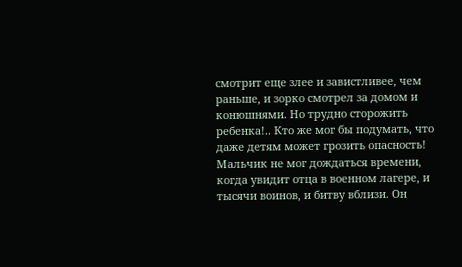смотрит еще злее и завистливее, чем раньше, и зорко смотрел за домом и конюшнями. Но трудно сторожить ребенка!.. Кто же мог бы подумать, что даже детям может грозить опасность! Мальчик не мог дождаться времени, когда увидит отца в военном лагере, и тысячи воинов, и битву вблизи. Он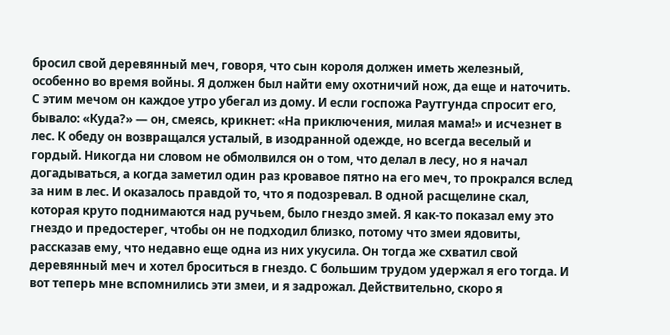бросил свой деревянный меч, говоря, что сын короля должен иметь железный, особенно во время войны. Я должен был найти ему охотничий нож, да еще и наточить. С этим мечом он каждое утро убегал из дому. И если госпожа Раутгунда спросит его, бывало: «Куда?» — он, смеясь, крикнет: «На приключения, милая мама!» и исчезнет в лес. К обеду он возвращался усталый, в изодранной одежде, но всегда веселый и гордый. Никогда ни словом не обмолвился он о том, что делал в лесу, но я начал догадываться, а когда заметил один раз кровавое пятно на его меч, то прокрался вслед за ним в лес. И оказалось правдой то, что я подозревал. В одной расщелине скал, которая круто поднимаются над ручьем, было гнездо змей. Я как-то показал ему это гнездо и предостерег, чтобы он не подходил близко, потому что змеи ядовиты, рассказав ему, что недавно еще одна из них укусила. Он тогда же схватил свой деревянный меч и хотел броситься в гнездо. С большим трудом удержал я его тогда. И вот теперь мне вспомнились эти змеи, и я задрожал. Действительно, скоро я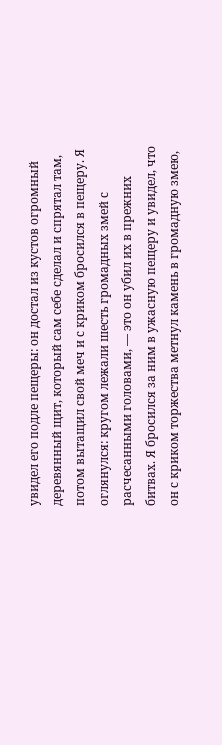увидел его подле пещеры: он достал из кустов огромный деревянный щит, который сам себе сделал и спрятал там, потом вытащил свой меч и с криком бросился в пещеру. Я оглянулся: кругом лежали шесть громадных змей с расчесанными головами, — это он убил их в прежних битвах. Я бросился за ним в ужасную пещеру и увидел, что он с криком торжества метнул камень в громадную змею,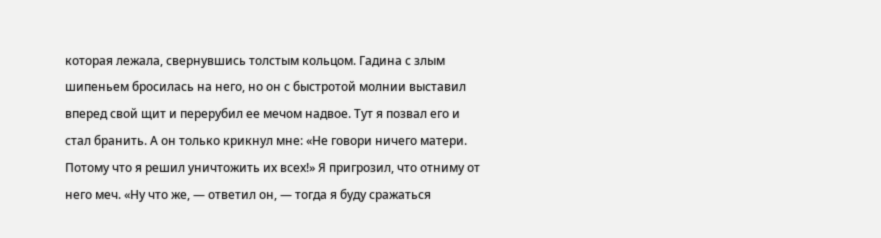которая лежала, свернувшись толстым кольцом. Гадина с злым шипеньем бросилась на него, но он с быстротой молнии выставил вперед свой щит и перерубил ее мечом надвое. Тут я позвал его и стал бранить. А он только крикнул мне: «Не говори ничего матери. Потому что я решил уничтожить их всех!» Я пригрозил, что отниму от него меч. «Ну что же, — ответил он, — тогда я буду сражаться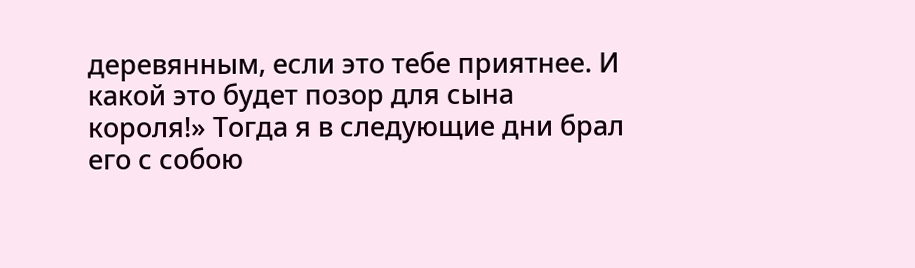деревянным, если это тебе приятнее. И какой это будет позор для сына короля!» Тогда я в следующие дни брал его с собою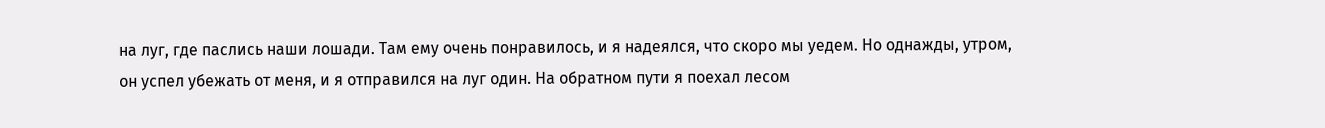на луг, где паслись наши лошади. Там ему очень понравилось, и я надеялся, что скоро мы уедем. Но однажды, утром, он успел убежать от меня, и я отправился на луг один. На обратном пути я поехал лесом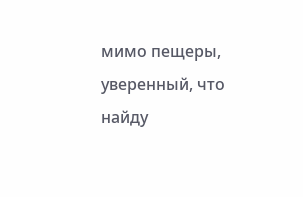мимо пещеры, уверенный, что найду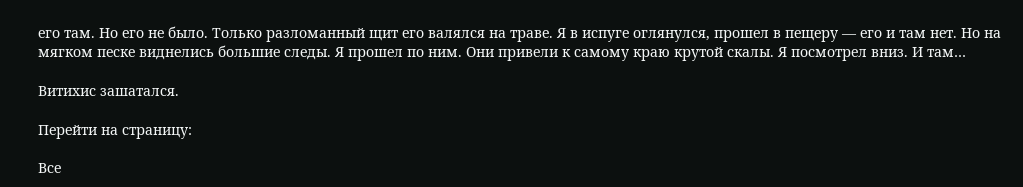его там. Но его не было. Только разломанный щит его валялся на траве. Я в испуге оглянулся, прошел в пещеру — его и там нет. Но на мягком песке виднелись большие следы. Я прошел по ним. Они привели к самому краю крутой скалы. Я посмотрел вниз. И там…

Витихис зашатался.

Перейти на страницу:

Все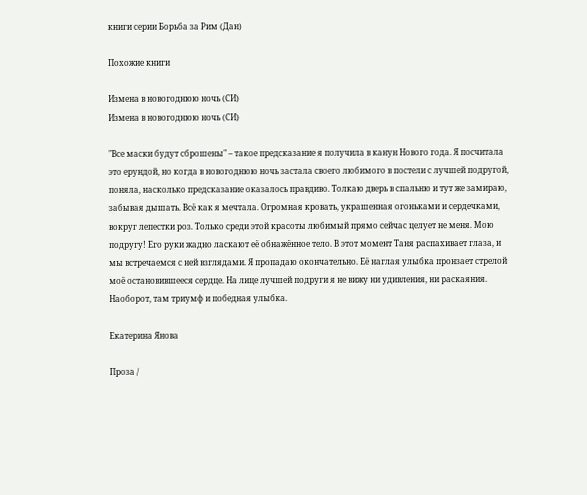книги серии Борьба за Рим (Дан)

Похожие книги

Измена в новогоднюю ночь (СИ)
Измена в новогоднюю ночь (СИ)

"Все маски будут сброшены" – такое предсказание я получила в канун Нового года. Я посчитала это ерундой, но когда в новогоднюю ночь застала своего любимого в постели с лучшей подругой, поняла, насколько предсказание оказалось правдиво. Толкаю дверь в спальню и тут же замираю, забывая дышать. Всё как я мечтала. Огромная кровать, украшенная огоньками и сердечками, вокруг лепестки роз. Только среди этой красоты любимый прямо сейчас целует не меня. Мою подругу! Его руки жадно ласкают её обнажённое тело. В этот момент Таня распахивает глаза, и мы встречаемся с ней взглядами. Я пропадаю окончательно. Её наглая улыбка пронзает стрелой моё остановившееся сердце. На лице лучшей подруги я не вижу ни удивления, ни раскаяния. Наоборот, там триумф и победная улыбка.

Екатерина Янова

Проза /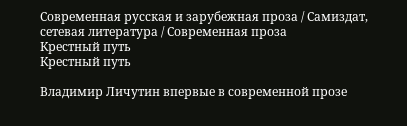Современная русская и зарубежная проза / Самиздат, сетевая литература / Современная проза
Крестный путь
Крестный путь

Владимир Личутин впервые в современной прозе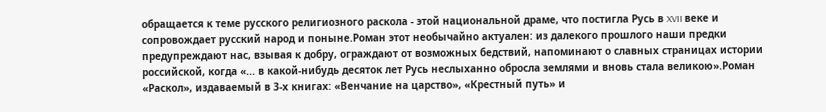обращается к теме русского религиозного раскола - этой национальной драме, что постигла Русь в XVII веке и сопровождает русский народ и поныне.Роман этот необычайно актуален: из далекого прошлого наши предки предупреждают нас, взывая к добру, ограждают от возможных бедствий, напоминают о славных страницах истории российской, когда «... в какой-нибудь десяток лет Русь неслыханно обросла землями и вновь стала великою».Роман «Раскол», издаваемый в 3-х книгах: «Венчание на царство», «Крестный путь» и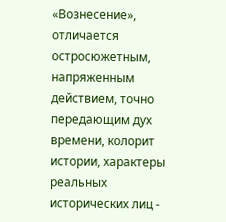«Вознесение», отличается остросюжетным, напряженным действием, точно передающим дух времени, колорит истории, характеры реальных исторических лиц -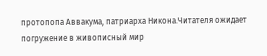протопопа Аввакума, патриарха Никона.Читателя ожидает погружение в живописный мир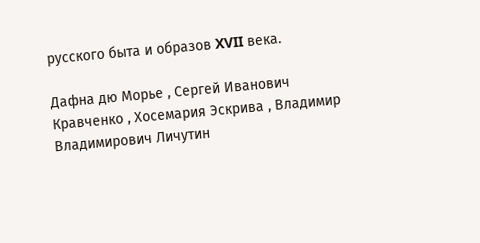русского быта и образов XVII века.

Дафна дю Морье , Сергей Иванович Кравченко , Хосемария Эскрива , Владимир Владимирович Личутин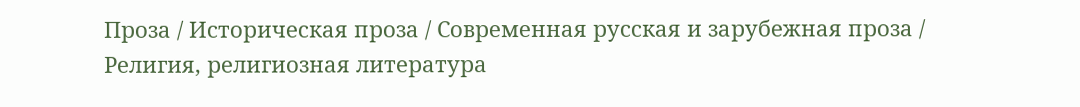Проза / Историческая проза / Современная русская и зарубежная проза / Религия, религиозная литература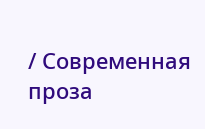/ Современная проза